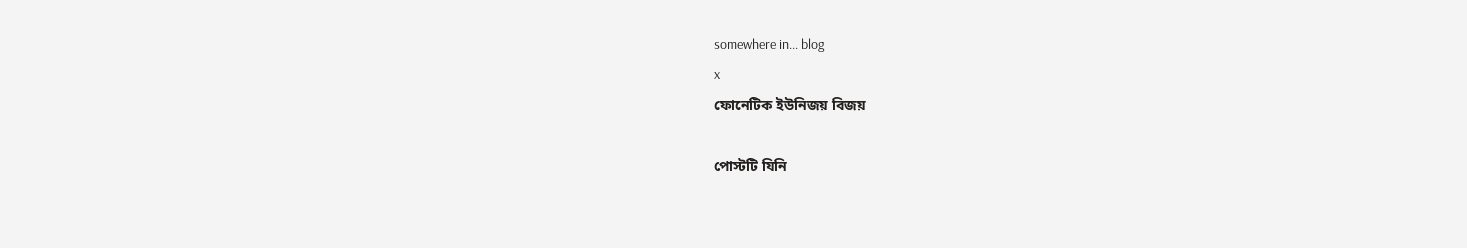somewhere in... blog
x
ফোনেটিক ইউনিজয় বিজয়

পোস্টটি যিনি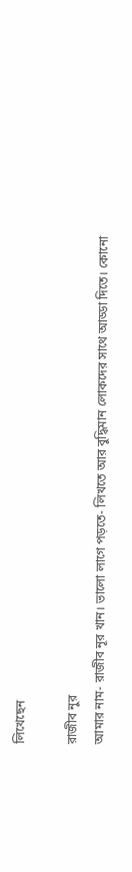লিখেছেন

রাজীব নুর
আমার নাম- রাজীব নূর খান। ভালো লাগে পড়তে- লিখতে আর বুদ্ধিমান লোকদের সাথে আড্ডা দিতে। কোনো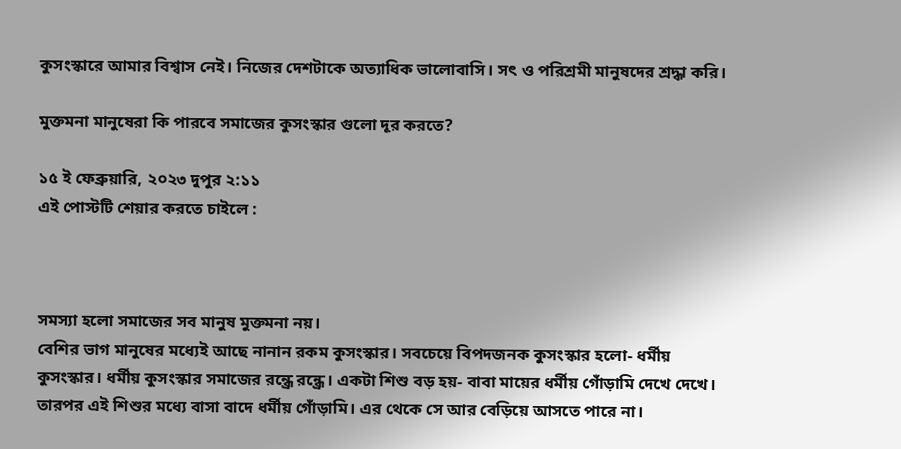কুসংস্কারে আমার বিশ্বাস নেই। নিজের দেশটাকে অত্যাধিক ভালোবাসি। সৎ ও পরিশ্রমী মানুষদের শ্রদ্ধা করি।

মুক্তমনা মানুষেরা কি পারবে সমাজের কুসংস্কার গুলো দূর করতে?

১৫ ই ফেব্রুয়ারি, ২০২৩ দুপুর ২:১১
এই পোস্টটি শেয়ার করতে চাইলে :



সমস্যা হলো সমাজের সব মানুষ মুক্তমনা নয়।
বেশির ভাগ মানুষের মধ্যেই আছে নানান রকম কুসংস্কার। সবচেয়ে বিপদজনক কুসংস্কার হলো- ধর্মীয় কুসংস্কার। ধর্মীয় কুসংস্কার সমাজের রন্ধ্রে রন্ধ্রে। একটা শিশু বড় হয়- বাবা মায়ের ধর্মীয় গোঁড়ামি দেখে দেখে। তারপর এই শিশুর মধ্যে বাসা বাদে ধর্মীয় গোঁড়ামি। এর থেকে সে আর বেড়িয়ে আসতে পারে না।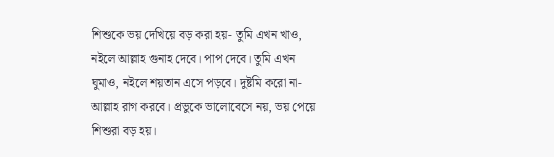শিশুকে ভয় দেখিয়ে বড় করা হয়- তুমি এখন খাও, নইলে আল্লাহ গুনাহ দেবে। পাপ দেবে। তুমি এখন ঘুমাও, নইলে শয়তান এসে পড়বে। দুষ্টমি করো না- আল্লাহ রাগ করবে। প্রভুকে ভালোবেসে নয়, ভয় পেয়ে শিশুরা বড় হয়।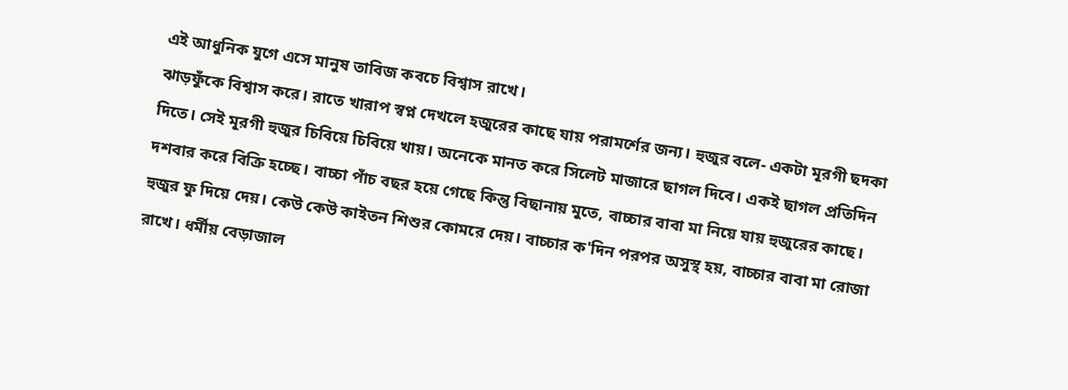এই আধুনিক যুগে এসে মানুষ তাবিজ কবচে বিশ্বাস রাখে।
ঝাড়ফুঁকে বিশ্বাস করে। রাতে খারাপ স্বপ্ন দেখলে হজুরের কাছে যায় পরামর্শের জন্য। হুজুর বলে- একটা মূরগী ছদকা দিতে। সেই মূরগী হুজুর চিবিয়ে চিবিয়ে খায়। অনেকে মানত করে সিলেট মাজারে ছাগল দিবে। একই ছাগল প্রতিদিন দশবার করে বিক্রি হচ্ছে। বাচ্চা পাঁচ বছর হয়ে গেছে কিন্তু বিছানায় মুতে, বাচ্চার বাবা মা নিয়ে যায় হুজুরের কাছে। হুজুর ফু দিয়ে দেয়। কেউ কেউ কাইতন শিশুর কোমরে দেয়। বাচ্চার ক'দিন পরপর অসুস্থ হয়, বাচ্চার বাবা মা রোজা রাখে। ধর্মীয় বেড়াজাল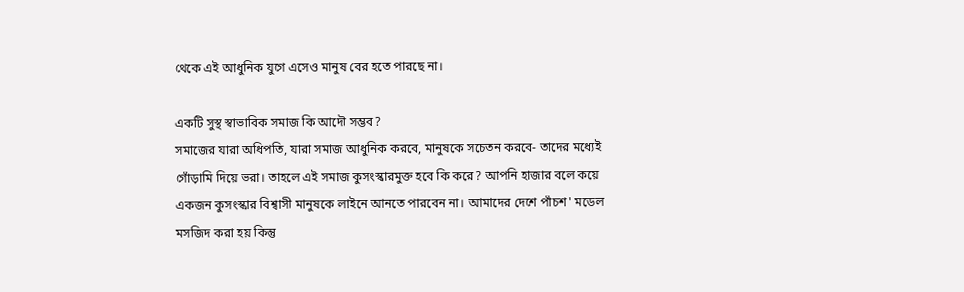থেকে এই আধুনিক যুগে এসেও মানুষ বের হতে পারছে না।

একটি সুস্থ স্বাভাবিক সমাজ কি আদৌ সম্ভব?
সমাজের যারা অধিপতি, যারা সমাজ আধুনিক করবে, মানুষকে সচেতন করবে- তাদের মধ্যেই গোঁড়ামি দিয়ে ভরা। তাহলে এই সমাজ কুসংস্কারমুক্ত হবে কি করে? আপনি হাজার বলে কয়ে একজন কুসংস্কার বিশ্বাসী মানুষকে লাইনে আনতে পারবেন না। আমাদের দেশে পাঁচশ' মডেল মসজিদ করা হয় কিন্তু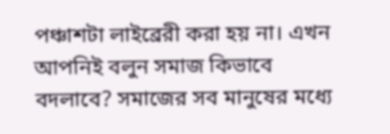পঞ্চাশটা লাইব্রেরী করা হয় না। এখন আপনিই বলুন সমাজ কিভাবে বদলাবে? সমাজের সব মানুষের মধ্যে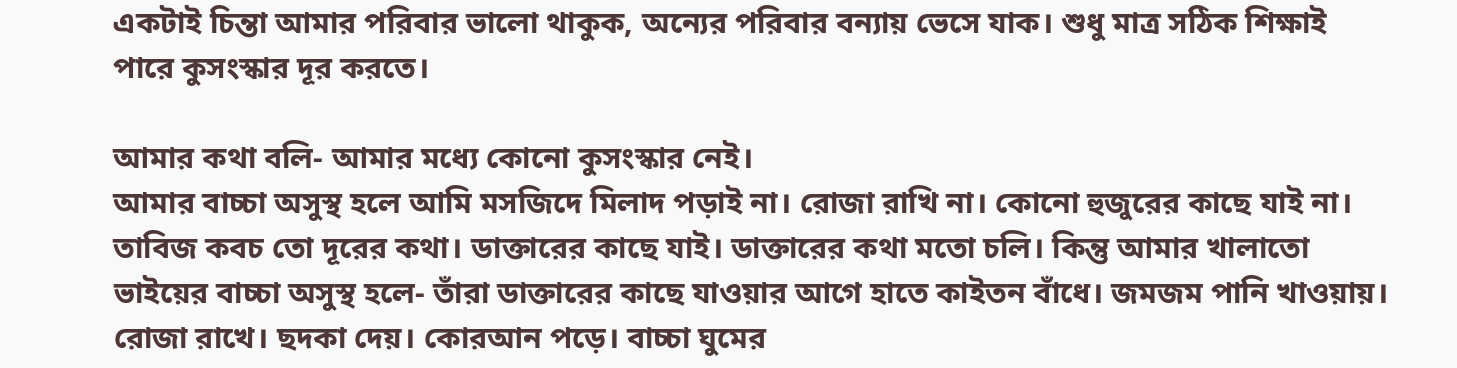একটাই চিন্তা আমার পরিবার ভালো থাকুক, অন্যের পরিবার বন্যায় ভেসে যাক। শুধু মাত্র সঠিক শিক্ষাই পারে কুসংস্কার দূর করতে।

আমার কথা বলি- আমার মধ্যে কোনো কুসংস্কার নেই।
আমার বাচ্চা অসুস্থ হলে আমি মসজিদে মিলাদ পড়াই না। রোজা রাখি না। কোনো হুজুরের কাছে যাই না। তাবিজ কবচ তো দূরের কথা। ডাক্তারের কাছে যাই। ডাক্তারের কথা মতো চলি। কিন্তু আমার খালাতো ভাইয়ের বাচ্চা অসুস্থ হলে- তাঁরা ডাক্তারের কাছে যাওয়ার আগে হাতে কাইতন বাঁধে। জমজম পানি খাওয়ায়। রোজা রাখে। ছদকা দেয়। কোরআন পড়ে। বাচ্চা ঘুমের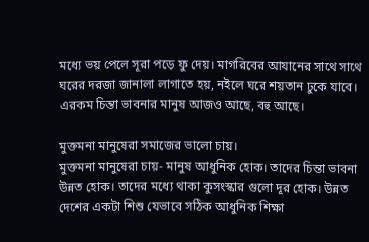মধ্যে ভয় পেলে সূরা পড়ে ফু দেয়। মাগরিবের আযানের সাথে সাথে ঘরের দরজা জানালা লাগাতে হয়, নইলে ঘরে শয়তান ঢুকে যাবে। এরকম চিন্তা ভাবনার মানুষ আজও আছে, বহু আছে।

মুক্তমনা মানুষেরা সমাজের ভালো চায়।
মুক্তমনা মানুষেরা চায়- মানুষ আধুনিক হোক। তাদের চিন্তা ভাবনা উন্নত হোক। তাদের মধ্যে থাকা কুসংস্কার গুলো দূর হোক। উন্নত দেশের একটা শিশু যেভাবে সঠিক আধুনিক শিক্ষা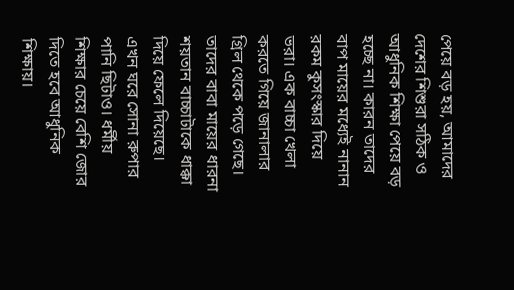পেয়ে বড় হয়, আমাদের দেশের শিশুরা সঠিক ও আধুনিক শিক্ষা পেয়ে বড় হচ্ছে না। কারন তাদের বাপ মায়ের মধ্যেই নানান রকম কুসংস্কার দিয়ে ভরা। এক বাচ্চা খেলা করতে গিয়ে জানালার গ্রিল থেকে পড়ে গেছে। তাদের বাবা মায়ের ধারনা শয়তান বাচ্চাটাকে ধাক্কা দিয়ে ফেলে দিয়েছে। এখন ঘরে সোনা রুপার পানি ছিটাও। ধর্মীয় শিক্ষার চেয়ে বেশি জোর দিতে হবে আধুনিক শিক্ষায়।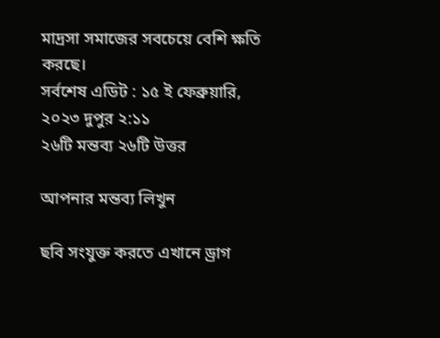মাদ্রসা সমাজের সবচেয়ে বেশি ক্ষতি করছে।
সর্বশেষ এডিট : ১৫ ই ফেব্রুয়ারি, ২০২৩ দুপুর ২:১১
২৬টি মন্তব্য ২৬টি উত্তর

আপনার মন্তব্য লিখুন

ছবি সংযুক্ত করতে এখানে ড্রাগ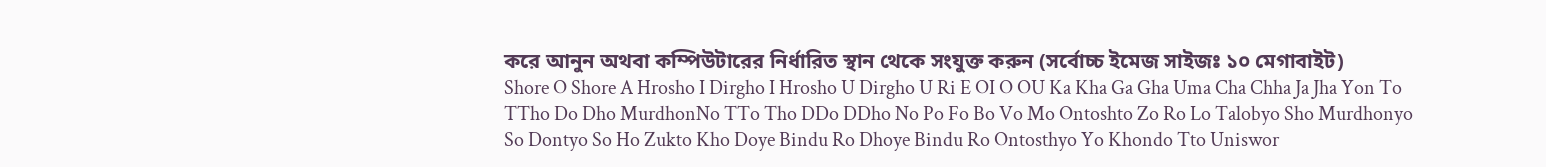করে আনুন অথবা কম্পিউটারের নির্ধারিত স্থান থেকে সংযুক্ত করুন (সর্বোচ্চ ইমেজ সাইজঃ ১০ মেগাবাইট)
Shore O Shore A Hrosho I Dirgho I Hrosho U Dirgho U Ri E OI O OU Ka Kha Ga Gha Uma Cha Chha Ja Jha Yon To TTho Do Dho MurdhonNo TTo Tho DDo DDho No Po Fo Bo Vo Mo Ontoshto Zo Ro Lo Talobyo Sho Murdhonyo So Dontyo So Ho Zukto Kho Doye Bindu Ro Dhoye Bindu Ro Ontosthyo Yo Khondo Tto Uniswor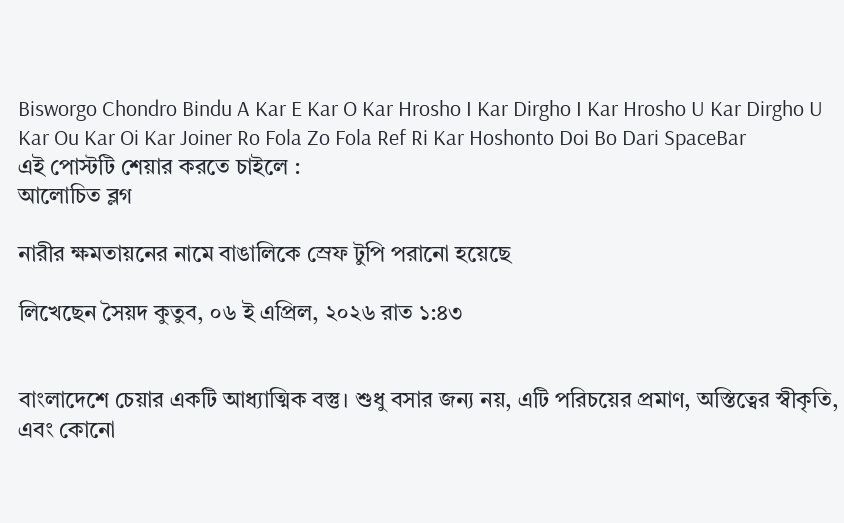Bisworgo Chondro Bindu A Kar E Kar O Kar Hrosho I Kar Dirgho I Kar Hrosho U Kar Dirgho U Kar Ou Kar Oi Kar Joiner Ro Fola Zo Fola Ref Ri Kar Hoshonto Doi Bo Dari SpaceBar
এই পোস্টটি শেয়ার করতে চাইলে :
আলোচিত ব্লগ

নারীর ক্ষমতায়নের নামে বাঙালিকে স্রেফ টুপি পরানো হয়েছে

লিখেছেন সৈয়দ কুতুব, ০৬ ই এপ্রিল, ২০২৬ রাত ১:৪৩


বাংলাদেশে চেয়ার একটি আধ্যাত্মিক বস্তু। শুধু বসার জন্য নয়, এটি পরিচয়ের প্রমাণ, অস্তিত্বের স্বীকৃতি, এবং কোনো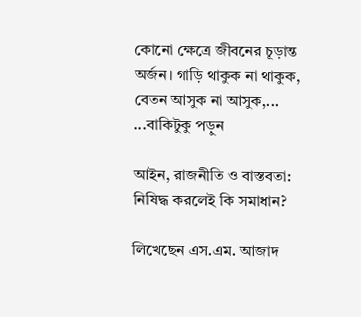কোনো ক্ষেত্রে জীবনের চূড়ান্ত অর্জন। গাড়ি থাকুক না থাকুক, বেতন আসুক না আসুক,... ...বাকিটুকু পড়ুন

আইন, রাজনীতি ও বাস্তবতা: নিষিদ্ধ করলেই কি সমাধান?

লিখেছেন এস.এম. আজাদ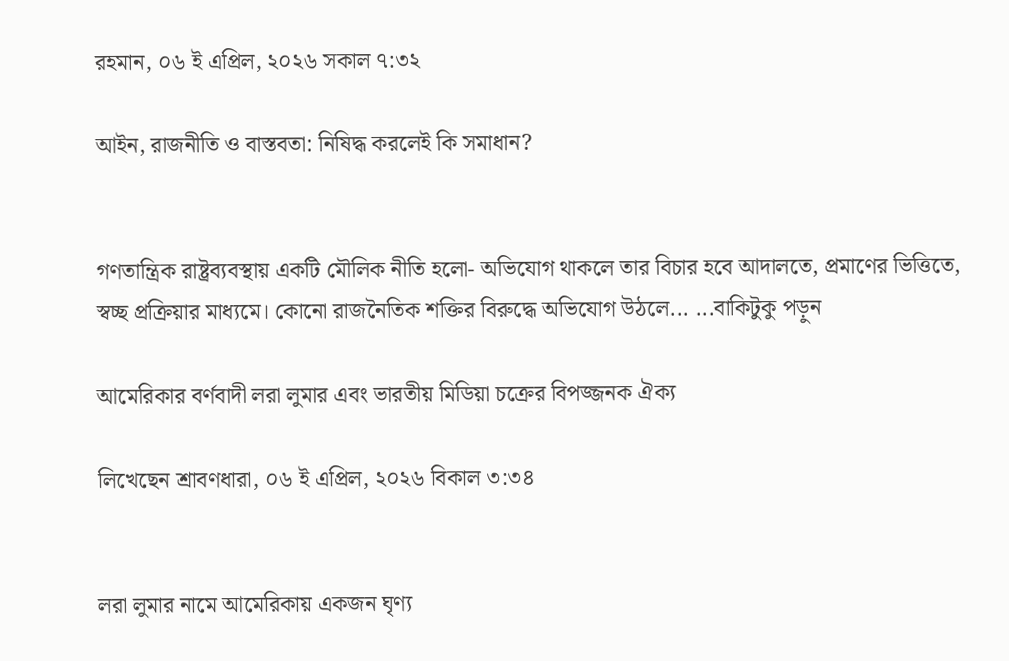রহমান, ০৬ ই এপ্রিল, ২০২৬ সকাল ৭:৩২

আইন, রাজনীতি ও বাস্তবতা: নিষিদ্ধ করলেই কি সমাধান?


গণতান্ত্রিক রাষ্ট্রব্যবস্থায় একটি মৌলিক নীতি হলো- অভিযোগ থাকলে তার বিচার হবে আদালতে, প্রমাণের ভিত্তিতে, স্বচ্ছ প্রক্রিয়ার মাধ্যমে। কোনো রাজনৈতিক শক্তির বিরুদ্ধে অভিযোগ উঠলে... ...বাকিটুকু পড়ুন

আমেরিকার বর্ণবাদী লরা লুমার এবং ভারতীয় মিডিয়া চক্রের বিপজ্জনক ঐক্য

লিখেছেন শ্রাবণধারা, ০৬ ই এপ্রিল, ২০২৬ বিকাল ৩:৩৪


লরা লুমার নামে আমেরিকায় একজন ঘৃণ্য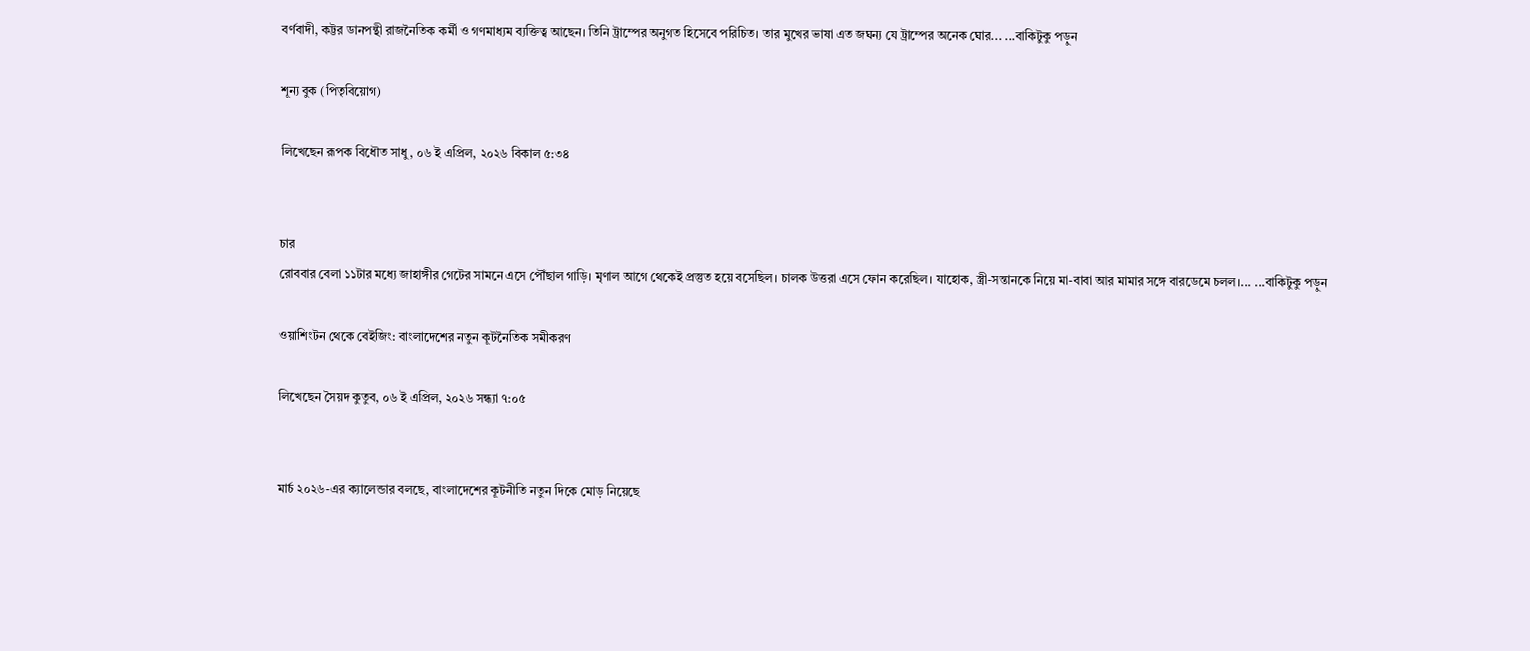বর্ণবাদী, কট্টর ডানপন্থী রাজনৈতিক কর্মী ও গণমাধ্যম ব্যক্তিত্ব আছেন। তিনি ট্রাম্পের অনুগত হিসেবে পরিচিত। তার মুখের ভাষা এত জঘন্য যে ট্রাম্পের অনেক ঘোর... ...বাকিটুকু পড়ুন

শূন্য বুক (পিতৃবিয়োগ)

লিখেছেন রূপক বিধৌত সাধু, ০৬ ই এপ্রিল, ২০২৬ বিকাল ৫:৩৪


চার
রোববার বেলা ১১টার মধ্যে জাহাঙ্গীর গেটের সামনে এসে পৌঁছাল গাড়ি। মৃণাল আগে থেকেই প্রস্তুত হয়ে বসেছিল। চালক উত্তরা এসে ফোন করেছিল। যাহোক, স্ত্রী-সন্তানকে নিয়ে মা-বাবা আর মামার সঙ্গে বারডেমে চলল।... ...বাকিটুকু পড়ুন

ওয়াশিংটন থেকে বেইজিং: বাংলাদেশের নতুন কূটনৈতিক সমীকরণ

লিখেছেন সৈয়দ কুতুব, ০৬ ই এপ্রিল, ২০২৬ সন্ধ্যা ৭:০৫


মার্চ ২০২৬-এর ক্যালেন্ডার বলছে, বাংলাদেশের কূটনীতি নতুন দিকে মোড় নিয়েছে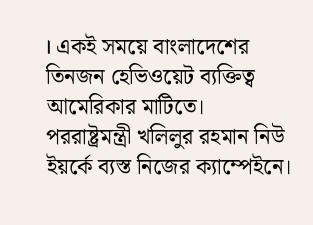। একই সময়ে বাংলাদেশের তিনজন হেভিওয়েট ব্যক্তিত্ব আমেরিকার মাটিতে। পররাষ্ট্রমন্ত্রী খলিলুর রহমান নিউ ইয়র্কে ব্যস্ত নিজের ক্যাম্পেইনে।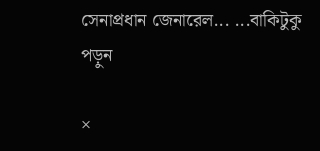সেনাপ্রধান জেনারেল... ...বাকিটুকু পড়ুন

×